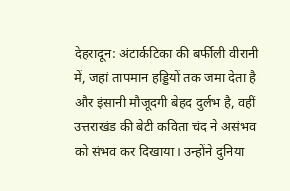देहरादून: अंटार्कटिका की बर्फीली वीरानी में, जहां तापमान हड्डियों तक जमा देता है और इंसानी मौजूदगी बेहद दुर्लभ है, वहीं उत्तराखंड की बेटी कविता चंद ने असंभव को संभव कर दिखाया। उन्होंने दुनिया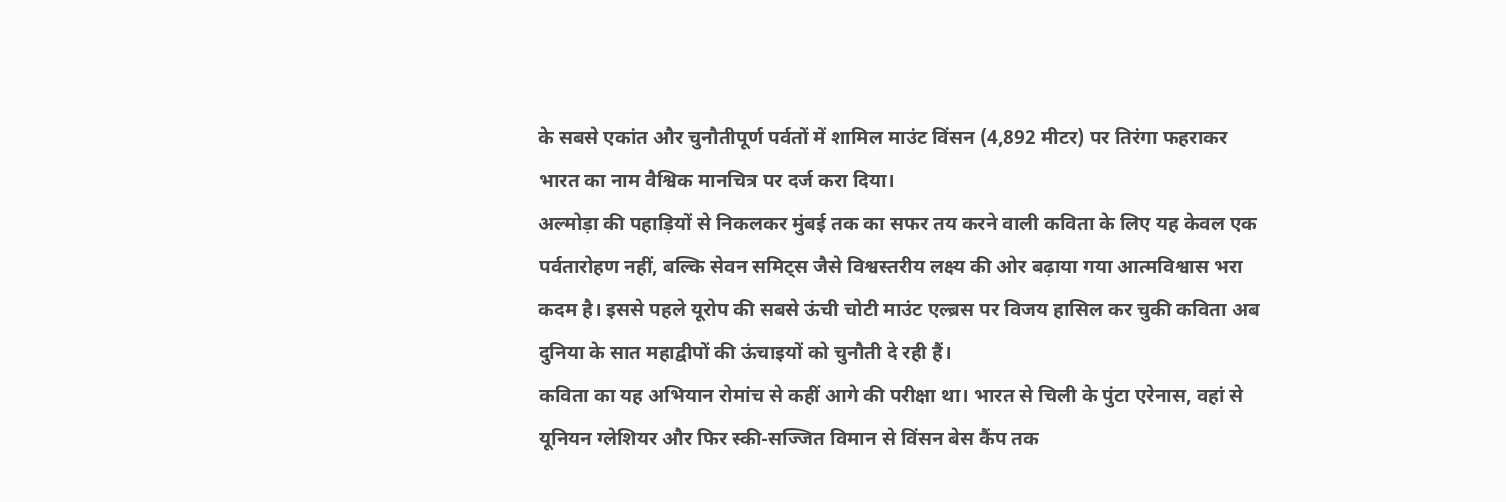के सबसे एकांत और चुनौतीपूर्ण पर्वतों में शामिल माउंट विंसन (4,892 मीटर) पर तिरंगा फहराकर भारत का नाम वैश्विक मानचित्र पर दर्ज करा दिया।
अल्मोड़ा की पहाड़ियों से निकलकर मुंबई तक का सफर तय करने वाली कविता के लिए यह केवल एक पर्वतारोहण नहीं, बल्कि सेवन समिट्स जैसे विश्वस्तरीय लक्ष्य की ओर बढ़ाया गया आत्मविश्वास भरा कदम है। इससे पहले यूरोप की सबसे ऊंची चोटी माउंट एल्ब्रस पर विजय हासिल कर चुकी कविता अब दुनिया के सात महाद्वीपों की ऊंचाइयों को चुनौती दे रही हैं।
कविता का यह अभियान रोमांच से कहीं आगे की परीक्षा था। भारत से चिली के पुंटा एरेनास, वहां से यूनियन ग्लेशियर और फिर स्की-सज्जित विमान से विंसन बेस कैंप तक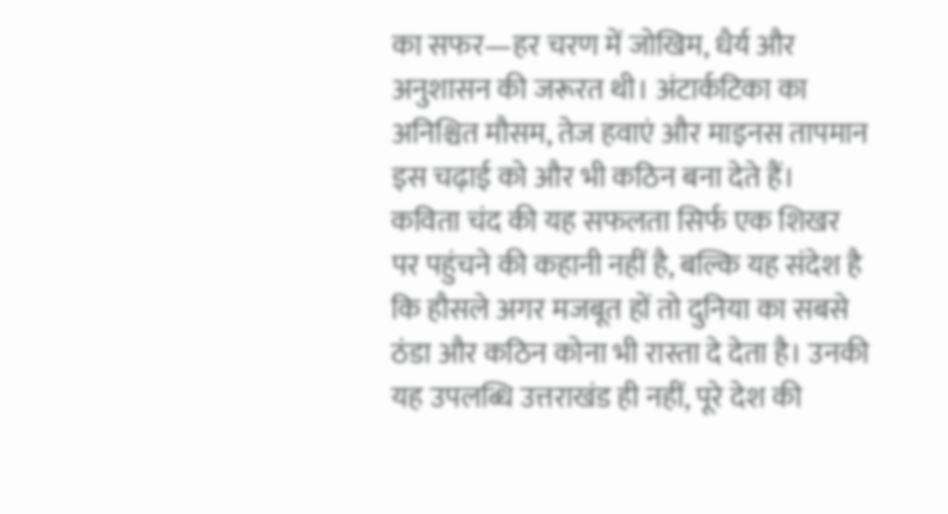का सफर—हर चरण में जोखिम, धैर्य और अनुशासन की जरूरत थी। अंटार्कटिका का अनिश्चित मौसम, तेज हवाएं और माइनस तापमान इस चढ़ाई को और भी कठिन बना देते हैं।
कविता चंद की यह सफलता सिर्फ एक शिखर पर पहुंचने की कहानी नहीं है, बल्कि यह संदेश है कि हौसले अगर मजबूत हों तो दुनिया का सबसे ठंडा और कठिन कोना भी रास्ता दे देता है। उनकी यह उपलब्धि उत्तराखंड ही नहीं, पूरे देश की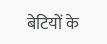बेटियों के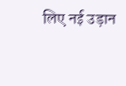लिए नई उड़ान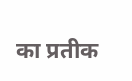का प्रतीक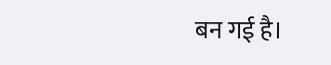बन गई है।